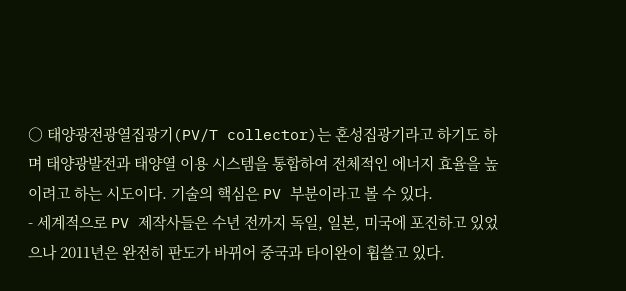○ 태양광전광열집광기(PV/T collector)는 혼성집광기라고 하기도 하며 태양광발전과 태양열 이용 시스템을 통합하여 전체적인 에너지 효율을 높이려고 하는 시도이다. 기술의 핵심은 PV 부분이라고 볼 수 있다.
- 세계적으로 PV 제작사들은 수년 전까지 독일, 일본, 미국에 포진하고 있었으나 2011년은 완전히 판도가 바뀌어 중국과 타이완이 휩쓸고 있다.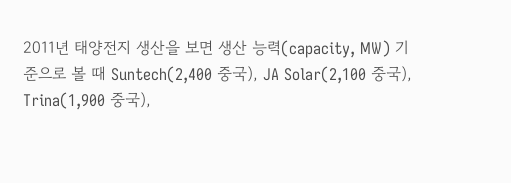2011년 태양전지 생산을 보면 생산 능력(capacity, MW) 기준으로 볼 때 Suntech(2,400 중국), JA Solar(2,100 중국), Trina(1,900 중국),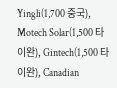Yingli(1,700 중국), Motech Solar(1,500 타이완), Gintech(1,500 타이완), Canadian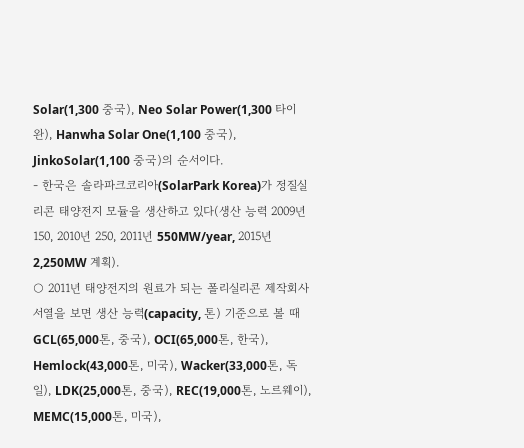Solar(1,300 중국), Neo Solar Power(1,300 타이완), Hanwha Solar One(1,100 중국), JinkoSolar(1,100 중국)의 순서이다.
- 한국은 솔라파크코리아(SolarPark Korea)가 정질실리콘 태양전지 모듈을 생산하고 있다(생산 능력 2009년 150, 2010년 250, 2011년 550MW/year, 2015년 2,250MW 계획).
○ 2011년 태양전지의 원료가 되는 폴리실리콘 제작회사 서열을 보면 생산 능력(capacity, 톤) 기준으로 볼 때 GCL(65,000톤, 중국), OCI(65,000톤, 한국), Hemlock(43,000톤, 미국), Wacker(33,000톤, 독일), LDK(25,000톤, 중국), REC(19,000톤, 노르웨이), MEMC(15,000톤, 미국),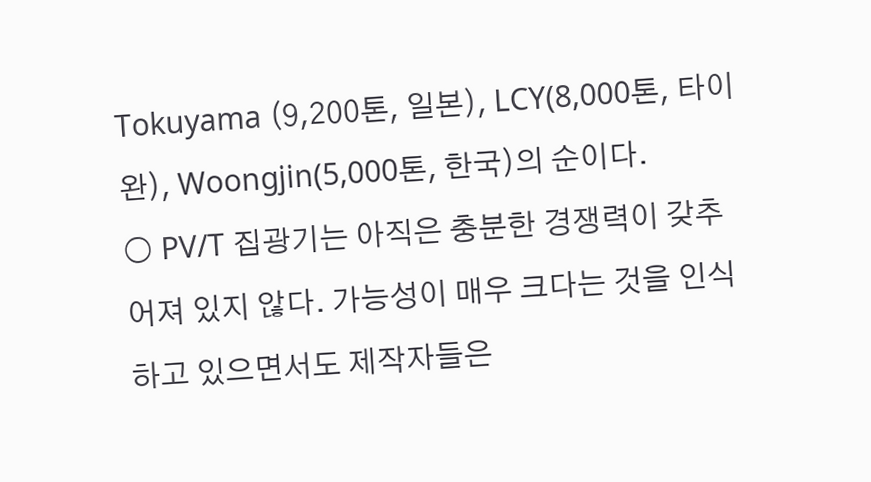Tokuyama (9,200톤, 일본), LCY(8,000톤, 타이완), Woongjin(5,000톤, 한국)의 순이다.
○ PV/T 집광기는 아직은 충분한 경쟁력이 갖추어져 있지 않다. 가능성이 매우 크다는 것을 인식하고 있으면서도 제작자들은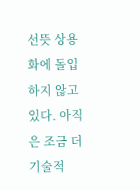선뜻 상용화에 돌입하지 않고 있다. 아직은 조금 더 기술적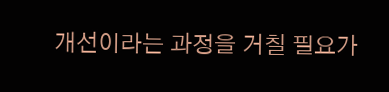개선이라는 과정을 거칠 필요가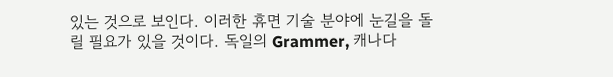있는 것으로 보인다. 이러한 휴면 기술 분야에 눈길을 돌릴 필요가 있을 것이다. 독일의 Grammer, 캐나다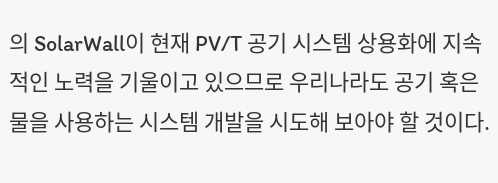의 SolarWall이 현재 PV/T 공기 시스템 상용화에 지속적인 노력을 기울이고 있으므로 우리나라도 공기 혹은 물을 사용하는 시스템 개발을 시도해 보아야 할 것이다.